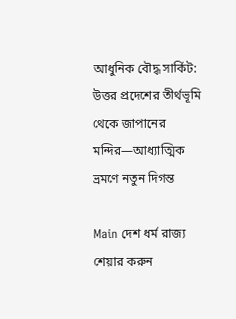আধুনিক বৌদ্ধ সার্কিট: উত্তর প্রদেশের তীর্থভূমি থেকে জাপানের মন্দির—আধ্যাত্মিক ভ্রমণে নতুন দিগন্ত

Main দেশ ধর্ম রাজ্য
শেয়ার করুন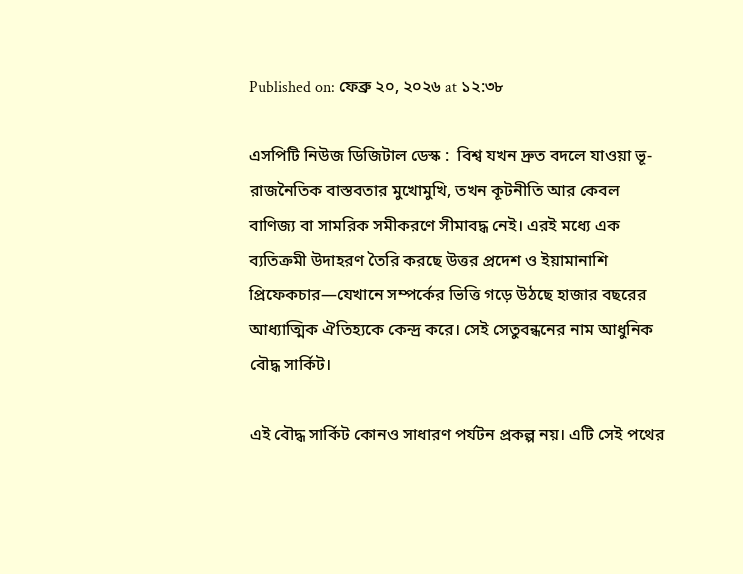Published on: ফেব্রু ২০, ২০২৬ at ১২:৩৮

এসপিটি নিউজ ডিজিটাল ডেস্ক :  বিশ্ব যখন দ্রুত বদলে যাওয়া ভূ-রাজনৈতিক বাস্তবতার মুখোমুখি, তখন কূটনীতি আর কেবল বাণিজ্য বা সামরিক সমীকরণে সীমাবদ্ধ নেই। এরই মধ্যে এক ব্যতিক্রমী উদাহরণ তৈরি করছে উত্তর প্রদেশ ও ইয়ামানাশি প্রিফেকচার—যেখানে সম্পর্কের ভিত্তি গড়ে উঠছে হাজার বছরের আধ্যাত্মিক ঐতিহ্যকে কেন্দ্র করে। সেই সেতুবন্ধনের নাম আধুনিক বৌদ্ধ সার্কিট।

এই বৌদ্ধ সার্কিট কোনও সাধারণ পর্যটন প্রকল্প নয়। এটি সেই পথের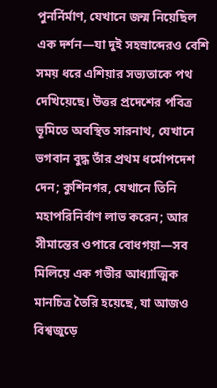পুনর্নির্মাণ, যেখানে জন্ম নিয়েছিল এক দর্শন—যা দুই সহস্রাব্দেরও বেশি সময় ধরে এশিয়ার সভ্যতাকে পথ দেখিয়েছে। উত্তর প্রদেশের পবিত্র ভূমিতে অবস্থিত সারনাথ, যেখানে ভগবান বুদ্ধ তাঁর প্রথম ধর্মোপদেশ দেন; কুশিনগর, যেখানে তিনি মহাপরিনির্বাণ লাভ করেন; আর সীমান্তের ওপারে বোধগয়া—সব মিলিয়ে এক গভীর আধ্যাত্মিক মানচিত্র তৈরি হয়েছে, যা আজও বিশ্বজুড়ে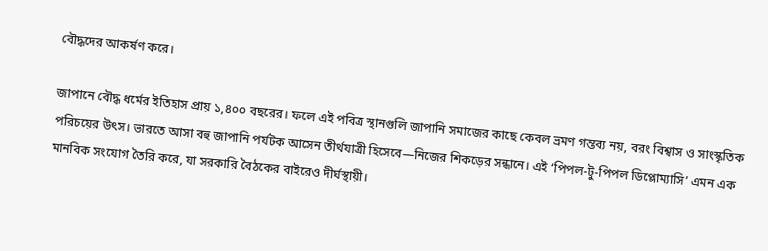বৌদ্ধদের আকর্ষণ করে।

জাপানে বৌদ্ধ ধর্মের ইতিহাস প্রায় ১,৪০০ বছরের। ফলে এই পবিত্র স্থানগুলি জাপানি সমাজের কাছে কেবল ভ্রমণ গন্তব্য নয়, বরং বিশ্বাস ও সাংস্কৃতিক পরিচয়ের উৎস। ভারতে আসা বহু জাপানি পর্যটক আসেন তীর্থযাত্রী হিসেবে—নিজের শিকড়ের সন্ধানে। এই ‘পিপল-টু-পিপল ডিপ্লোম্যাসি’ এমন এক মানবিক সংযোগ তৈরি করে, যা সরকারি বৈঠকের বাইরেও দীর্ঘস্থায়ী।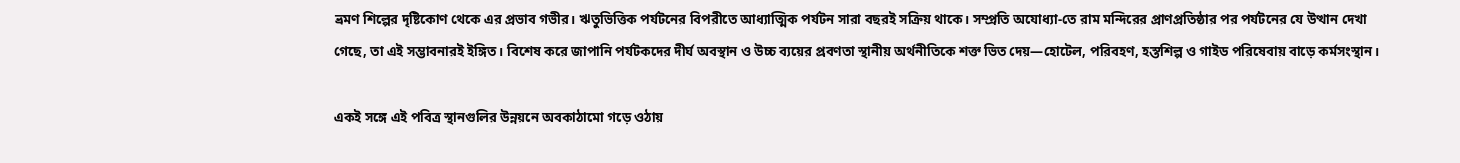ভ্রমণ শিল্পের দৃষ্টিকোণ থেকে এর প্রভাব গভীর। ঋতুভিত্তিক পর্যটনের বিপরীতে আধ্যাত্মিক পর্যটন সারা বছরই সক্রিয় থাকে। সম্প্রতি অযোধ্যা-তে রাম মন্দিরের প্রাণপ্রতিষ্ঠার পর পর্যটনের যে উত্থান দেখা গেছে, তা এই সম্ভাবনারই ইঙ্গিত। বিশেষ করে জাপানি পর্যটকদের দীর্ঘ অবস্থান ও উচ্চ ব্যয়ের প্রবণতা স্থানীয় অর্থনীতিকে শক্ত ভিত দেয়—হোটেল, পরিবহণ, হস্তশিল্প ও গাইড পরিষেবায় বাড়ে কর্মসংস্থান।

একই সঙ্গে এই পবিত্র স্থানগুলির উন্নয়নে অবকাঠামো গড়ে ওঠায়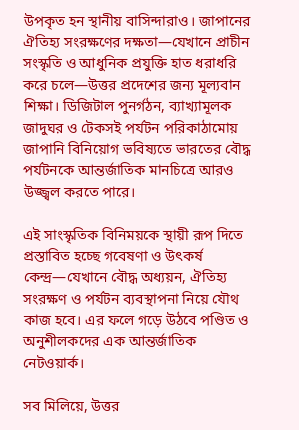উপকৃত হন স্থানীয় বাসিন্দারাও। জাপানের ঐতিহ্য সংরক্ষণের দক্ষতা—যেখানে প্রাচীন সংস্কৃতি ও আধুনিক প্রযুক্তি হাত ধরাধরি করে চলে—উত্তর প্রদেশের জন্য মূল্যবান শিক্ষা। ডিজিটাল পুনর্গঠন, ব্যাখ্যামূলক জাদুঘর ও টেকসই পর্যটন পরিকাঠামোয় জাপানি বিনিয়োগ ভবিষ্যতে ভারতের বৌদ্ধ পর্যটনকে আন্তর্জাতিক মানচিত্রে আরও উজ্জ্বল করতে পারে।

এই সাংস্কৃতিক বিনিময়কে স্থায়ী রূপ দিতে প্রস্তাবিত হচ্ছে গবেষণা ও উৎকর্ষ কেন্দ্র—যেখানে বৌদ্ধ অধ্যয়ন, ঐতিহ্য সংরক্ষণ ও পর্যটন ব্যবস্থাপনা নিয়ে যৌথ কাজ হবে। এর ফলে গড়ে উঠবে পণ্ডিত ও অনুশীলকদের এক আন্তর্জাতিক নেটওয়ার্ক।

সব মিলিয়ে, উত্তর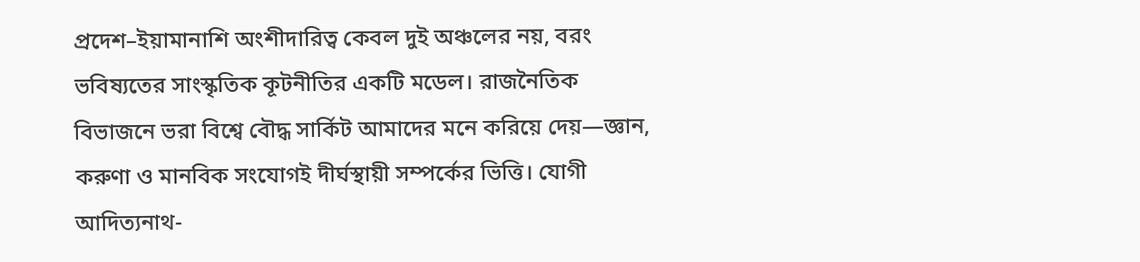প্রদেশ–ইয়ামানাশি অংশীদারিত্ব কেবল দুই অঞ্চলের নয়, বরং ভবিষ্যতের সাংস্কৃতিক কূটনীতির একটি মডেল। রাজনৈতিক বিভাজনে ভরা বিশ্বে বৌদ্ধ সার্কিট আমাদের মনে করিয়ে দেয়—জ্ঞান, করুণা ও মানবিক সংযোগই দীর্ঘস্থায়ী সম্পর্কের ভিত্তি। যোগী আদিত্যনাথ-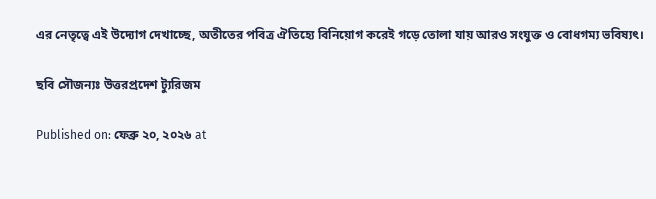এর নেতৃত্বে এই উদ্যোগ দেখাচ্ছে, অতীতের পবিত্র ঐতিহ্যে বিনিয়োগ করেই গড়ে তোলা যায় আরও সংযুক্ত ও বোধগম্য ভবিষ্যৎ।

ছবি সৌজন্যঃ উত্তরপ্রদেশ ট্যুরিজম

Published on: ফেব্রু ২০, ২০২৬ at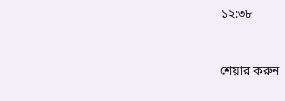১২:৩৮


শেয়ার করুন